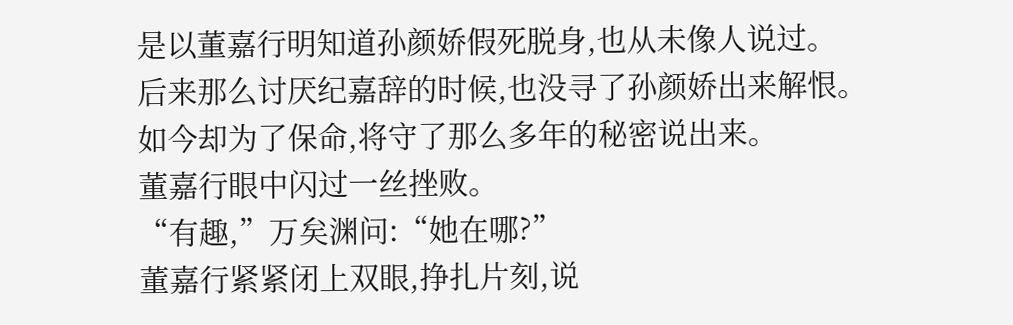是以董嘉行明知道孙颜娇假死脱身,也从未像人说过。
后来那么讨厌纪嘉辞的时候,也没寻了孙颜娇出来解恨。
如今却为了保命,将守了那么多年的秘密说出来。
董嘉行眼中闪过一丝挫败。
“有趣,”万矣渊问:“她在哪?”
董嘉行紧紧闭上双眼,挣扎片刻,说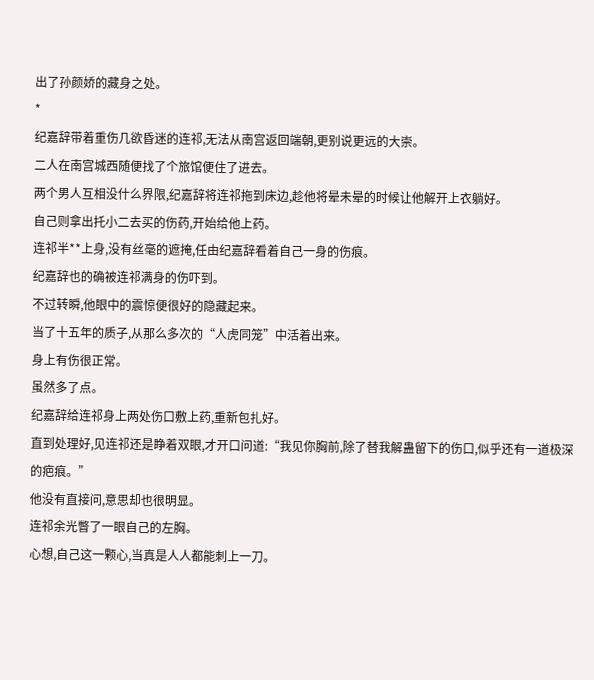出了孙颜娇的藏身之处。
*
纪嘉辞带着重伤几欲昏迷的连祁,无法从南宫返回端朝,更别说更远的大崇。
二人在南宫城西随便找了个旅馆便住了进去。
两个男人互相没什么界限,纪嘉辞将连祁拖到床边,趁他将晕未晕的时候让他解开上衣躺好。
自己则拿出托小二去买的伤药,开始给他上药。
连祁半**上身,没有丝毫的遮掩,任由纪嘉辞看着自己一身的伤痕。
纪嘉辞也的确被连祁满身的伤吓到。
不过转瞬,他眼中的震惊便很好的隐藏起来。
当了十五年的质子,从那么多次的“人虎同笼”中活着出来。
身上有伤很正常。
虽然多了点。
纪嘉辞给连祁身上两处伤口敷上药,重新包扎好。
直到处理好,见连祁还是睁着双眼,才开口问道:“我见你胸前,除了替我解蛊留下的伤口,似乎还有一道极深的疤痕。”
他没有直接问,意思却也很明显。
连祁余光瞥了一眼自己的左胸。
心想,自己这一颗心,当真是人人都能刺上一刀。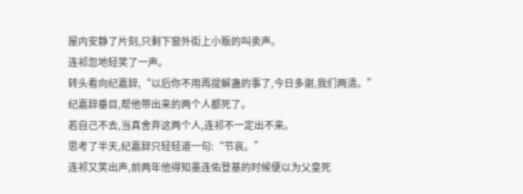屋内安静了片刻,只剩下窗外街上小贩的叫卖声。
连祁忽地轻笑了一声。
转头看向纪嘉辞,“以后你不用再提解蛊的事了,今日多谢,我们两清。”
纪嘉辞垂目,帮他带出来的两个人都死了。
若自己不去,当真舍弃这两个人,连祁不一定出不来。
思考了半天,纪嘉辞只轻轻道一句:“节哀。”
连祁又笑出声,前两年他得知墨连佑登基的时候便以为父皇死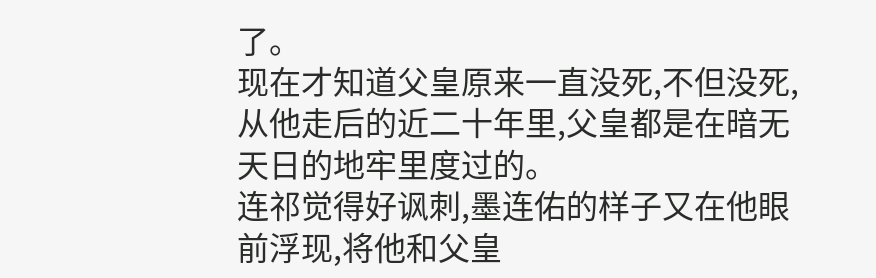了。
现在才知道父皇原来一直没死,不但没死,从他走后的近二十年里,父皇都是在暗无天日的地牢里度过的。
连祁觉得好讽刺,墨连佑的样子又在他眼前浮现,将他和父皇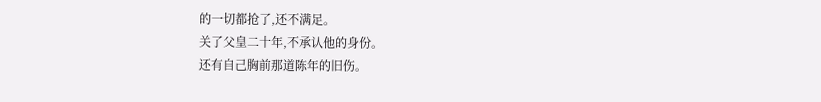的一切都抢了,还不满足。
关了父皇二十年,不承认他的身份。
还有自己胸前那道陈年的旧伤。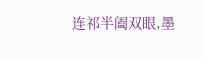连祁半阖双眼,墨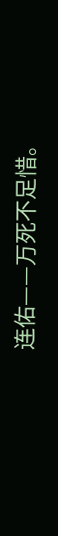连佑——万死不足惜。